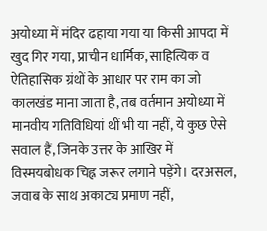अयोध्या में मंदिर ढहाया गया या किसी आपदा में खुद गिर गया, प्राचीन धार्मिक, साहित्यिक व ऐतिहासिक ग्रंथों के आधार पर राम का जो कालखंड माना जाता है, तब वर्तमान अयोध्या में मानवीय गतिविधियां थीं भी या नहीं, ये कुछ ऐसे सवाल हैं, जिनके उत्तर के आखिर में विस्मयबोधक चिह्न जरूर लगाने पड़ेंगे। दरअसल, जवाब के साथ अकाट्य प्रमाण नहीं,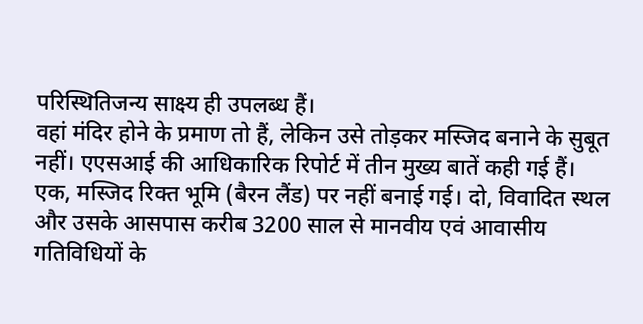परिस्थितिजन्य साक्ष्य ही उपलब्ध हैं।
वहां मंदिर होने के प्रमाण तो हैं, लेकिन उसे तोड़कर मस्जिद बनाने के सुबूत नहीं। एएसआई की आधिकारिक रिपोर्ट में तीन मुख्य बातें कही गई हैं। एक, मस्जिद रिक्त भूमि (बैरन लैंड) पर नहीं बनाई गई। दो, विवादित स्थल और उसके आसपास करीब 3200 साल से मानवीय एवं आवासीय गतिविधियों के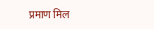प्रमाण मिल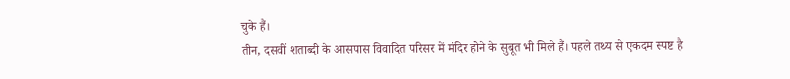चुके हैं।
तीन, दसवीं शताब्दी के आसपास विवादित परिसर में मंदिर होने के सुबूत भी मिले हैं। पहले तथ्य से एकदम स्पष्ट है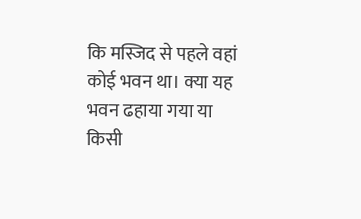कि मस्जिद से पहले वहां कोई भवन था। क्या यह भवन ढहाया गया या किसी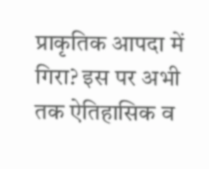प्राकृतिक आपदा में गिरा? इस पर अभी तक ऐतिहासिक व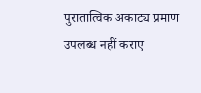पुरातात्विक अकाट्य प्रमाण उपलब्ध नहीं कराए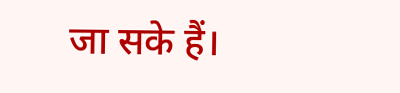जा सके हैं।